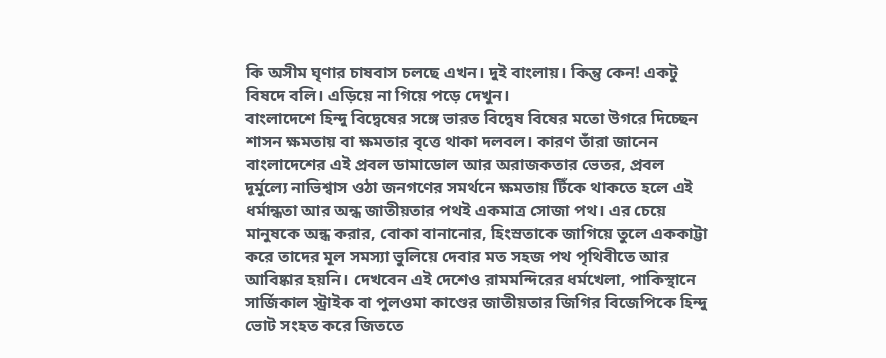কি অসীম ঘৃণার চাষবাস চলছে এখন। দুই বাংলায়। কিন্তু কেন! একটু বিষদে বলি। এড়িয়ে না গিয়ে পড়ে দেখুন।
বাংলাদেশে হিন্দু বিদ্বেষের সঙ্গে ভারত বিদ্বেষ বিষের মতো উগরে দিচ্ছেন শাসন ক্ষমতায় বা ক্ষমতার বৃত্তে থাকা দলবল। কারণ তাঁরা জানেন বাংলাদেশের এই প্রবল ডামাডোল আর অরাজকতার ভেতর, প্রবল দূর্মুল্যে নাভিশ্বাস ওঠা জনগণের সমর্থনে ক্ষমতায় টিঁকে থাকতে হলে এই ধর্মান্ধতা আর অন্ধ জাতীয়তার পথই একমাত্র সোজা পথ। এর চেয়ে মানুষকে অন্ধ করার, বোকা বানানোর, হিংস্রতাকে জাগিয়ে তুলে এককাট্টা করে তাদের মূল সমস্যা ভুলিয়ে দেবার মত সহজ পথ পৃথিবীতে আর আবিষ্কার হয়নি। দেখবেন এই দেশেও রামমন্দিরের ধর্মখেলা, পাকিস্থানে সার্জিকাল স্ট্রাইক বা পুলওমা কাণ্ডের জাতীয়তার জিগির বিজেপিকে হিন্দু ভোট সংহত করে জিততে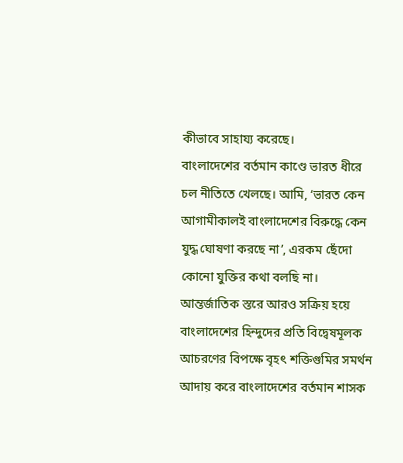কীভাবে সাহায্য করেছে।
বাংলাদেশের বর্তমান কাণ্ডে ভারত ধীরে চল নীতিতে খেলছে। আমি, ‘ভারত কেন আগামীকালই বাংলাদেশের বিরুদ্ধে কেন যুদ্ধ ঘোষণা করছে না’, এরকম ছেঁদো কোনো যুক্তির কথা বলছি না। আন্তর্জাতিক স্তরে আরও সক্রিয় হয়ে বাংলাদেশের হিন্দুদের প্রতি বিদ্বেষমূলক আচরণের বিপক্ষে বৃহৎ শক্তিগুমির সমর্থন আদায় করে বাংলাদেশের বর্তমান শাসক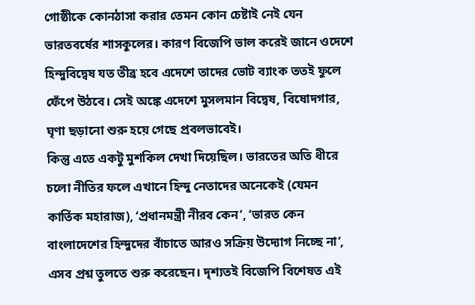গোষ্ঠীকে কোনঠাসা করার তেমন কোন চেষ্টাই নেই যেন ভারতবর্ষের শাসকুলের। কারণ বিজেপি ভাল করেই জানে ওদেশে হিন্দুবিদ্বেষ যত তীব্র হবে এদেশে তাদের ভোট ব্যাংক ততই ফুলে ফেঁপে উঠবে। সেই অঙ্কে এদেশে মুসলমান বিদ্বেষ, বিষোদগার, ঘৃণা ছড়ানো শুরু হয়ে গেছে প্রবলভাবেই।
কিন্তু এতে একটু মুশকিল দেখা দিয়েছিল। ভারতের অতি ধীরে চলো নীতির ফলে এখানে হিন্দু নেতাদের অনেকেই (যেমন কার্তিক মহারাজ), ‘প্রধানমন্ত্রী নীরব কেন’, ‘ভারত কেন বাংলাদেশের হিন্দুদের বাঁচাতে আরও সক্রিয় উদ্যোগ নিচ্ছে না’, এসব প্রশ্ন তুলতে শুরু করেছেন। দৃশ্যতই বিজেপি বিশেষত এই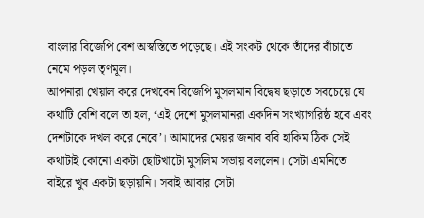বাংলার বিজেপি বেশ অস্বস্তিতে পড়েছে। এই সংকট থেকে তাঁদের বাঁচাতে নেমে পড়ল তৃণমূল।
আপনারা খেয়াল করে দেখবেন বিজেপি মুসলমান বিদ্বেষ ছড়াতে সবচেয়ে যে কথাটি বেশি বলে তা হল, ‘এই দেশে মুসলমানরা একদিন সংখ্যাগরিষ্ঠ হবে এবং দেশটাকে দখল করে নেবে’। আমাদের মেয়র জনাব ববি হাকিম ঠিক সেই কথাটাই কোনো একটা ছোটখাটো মুসলিম সভায় বললেন। সেটা এমনিতে বাইরে খুব একটা ছড়ায়নি। সবাই আবার সেটা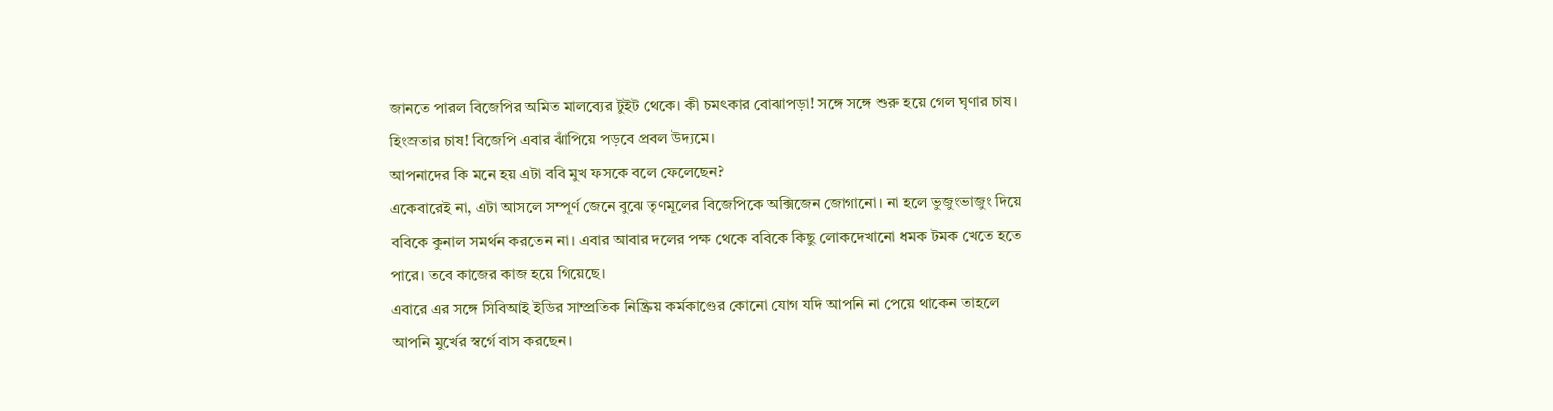জানতে পারল বিজেপির অমিত মালব্যের টুইট থেকে। কী চমৎকার বোঝাপড়া! সঙ্গে সঙ্গে শুরু হয়ে গেল ঘৃণার চাষ। হিংস্রতার চাষ! বিজেপি এবার ঝাঁপিয়ে পড়বে প্রবল উদ্যমে।
আপনাদের কি মনে হয় এটা ববি মুখ ফসকে বলে ফেলেছেন?
একেবারেই না, এটা আসলে সম্পূর্ণ জেনে বুঝে তৃণমূলের বিজেপিকে অক্সিজেন জোগানো। না হলে ভুজুংভাজুং দিয়ে ববিকে কুনাল সমর্থন করতেন না। এবার আবার দলের পক্ষ থেকে ববিকে কিছু লোকদেখানো ধমক টমক খেতে হতে পারে। তবে কাজের কাজ হয়ে গিয়েছে।
এবারে এর সঙ্গে সিবিআই ইডির সাম্প্রতিক নিষ্ক্রিয় কর্মকাণ্ডের কোনো যোগ যদি আপনি না পেয়ে থাকেন তাহলে আপনি মুর্খের স্বর্গে বাস করছেন।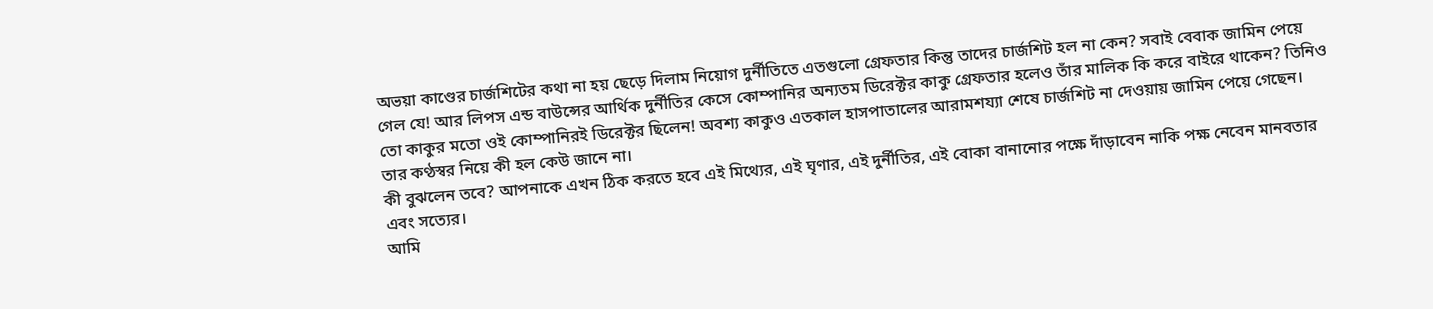অভয়া কাণ্ডের চার্জশিটের কথা না হয় ছেড়ে দিলাম নিয়োগ দুর্নীতিতে এতগুলো গ্রেফতার কিন্তু তাদের চার্জশিট হল না কেন? সবাই বেবাক জামিন পেয়ে গেল যে! আর লিপস এন্ড বাউন্সের আর্থিক দুর্নীতির কেসে কোম্পানির অন্যতম ডিরেক্টর কাকু গ্রেফতার হলেও তাঁর মালিক কি করে বাইরে থাকেন? তিনিও তো কাকুর মতো ওই কোম্পানিরই ডিরেক্টর ছিলেন! অবশ্য কাকুও এতকাল হাসপাতালের আরামশয্যা শেষে চার্জশিট না দেওয়ায় জামিন পেয়ে গেছেন। তার কণ্ঠস্বর নিয়ে কী হল কেউ জানে না।
কী বুঝলেন তবে? আপনাকে এখন ঠিক করতে হবে এই মিথ্যের, এই ঘৃণার, এই দুর্নীতির, এই বোকা বানানোর পক্ষে দাঁড়াবেন নাকি পক্ষ নেবেন মানবতার এবং সত্যের।
আমি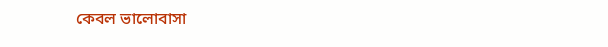কেবল ভালোবাসা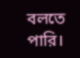বলতে পারি।